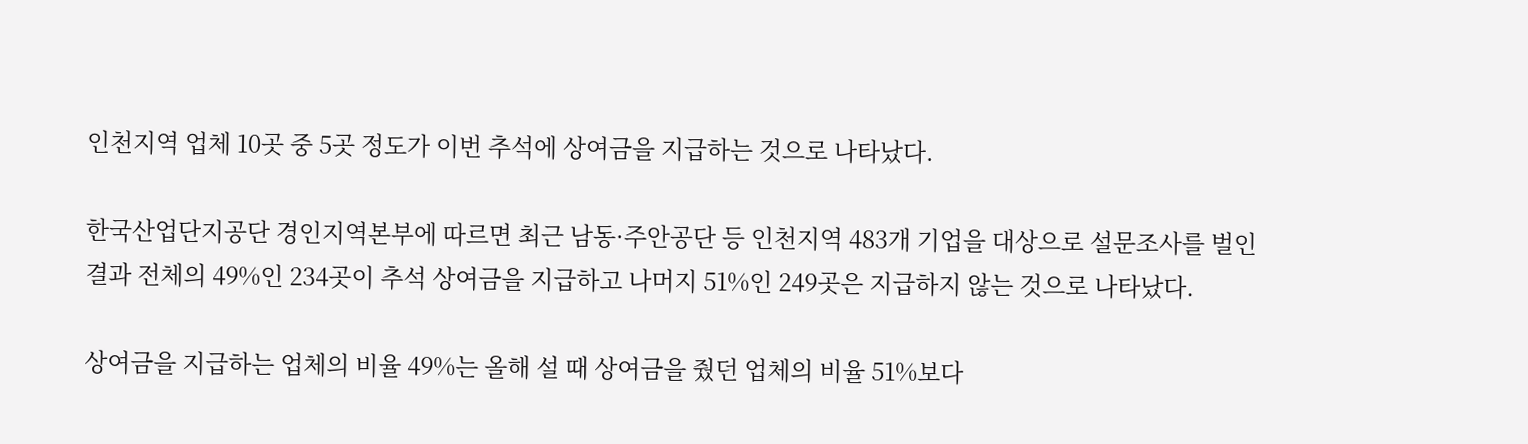인천지역 업체 10곳 중 5곳 정도가 이번 추석에 상여금을 지급하는 것으로 나타났다.

한국산업단지공단 경인지역본부에 따르면 최근 남동·주안공단 등 인천지역 483개 기업을 대상으로 설문조사를 벌인 결과 전체의 49%인 234곳이 추석 상여금을 지급하고 나머지 51%인 249곳은 지급하지 않는 것으로 나타났다.

상여금을 지급하는 업체의 비율 49%는 올해 설 때 상여금을 줬던 업체의 비율 51%보다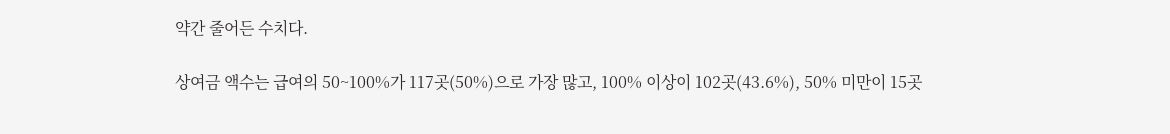약간 줄어든 수치다.

상여금 액수는 급여의 50~100%가 117곳(50%)으로 가장 많고, 100% 이상이 102곳(43.6%), 50% 미만이 15곳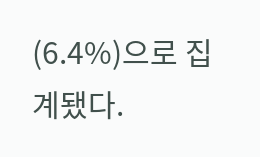(6.4%)으로 집계됐다.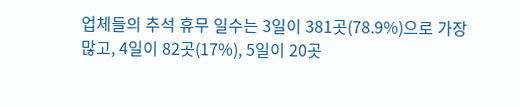업체들의 추석 휴무 일수는 3일이 381곳(78.9%)으로 가장 많고, 4일이 82곳(17%), 5일이 20곳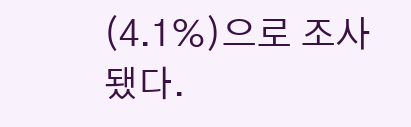(4.1%)으로 조사됐다.